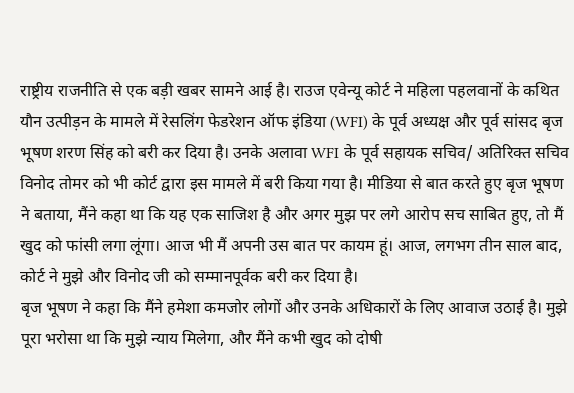राष्ट्रीय राजनीति से एक बड़ी खबर सामने आई है। राउज एवेन्यू कोर्ट ने महिला पहलवानों के कथित यौन उत्पीड़न के मामले में रेसलिंग फेडरेशन ऑफ इंडिया (WFI) के पूर्व अध्यक्ष और पूर्व सांसद बृज भूषण शरण सिंह को बरी कर दिया है। उनके अलावा WFI के पूर्व सहायक सचिव/ अतिरिक्त सचिव विनोद तोमर को भी कोर्ट द्वारा इस मामले में बरी किया गया है। मीडिया से बात करते हुए बृज भूषण ने बताया, मैंने कहा था कि यह एक साजिश है और अगर मुझ पर लगे आरोप सच साबित हुए, तो मैं खुद को फांसी लगा लूंगा। आज भी मैं अपनी उस बात पर कायम हूं। आज, लगभग तीन साल बाद, कोर्ट ने मुझे और विनोद जी को सम्मानपूर्वक बरी कर दिया है।
बृज भूषण ने कहा कि मैंने हमेशा कमजोर लोगों और उनके अधिकारों के लिए आवाज उठाई है। मुझे पूरा भरोसा था कि मुझे न्याय मिलेगा, और मैंने कभी खुद को दोषी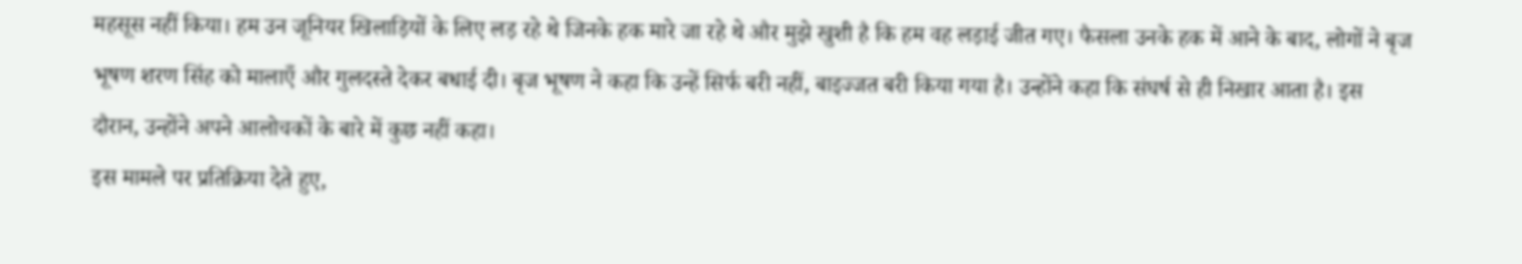महसूस नहीं किया। हम उन जूनियर खिलाड़ियों के लिए लड़ रहे थे जिनके हक मारे जा रहे थे और मुझे खुशी है कि हम वह लड़ाई जीत गए। फैसला उनके हक में आने के बाद, लोगों ने बृज भूषण शरण सिंह को मालाएँ और गुलदस्ते देकर बधाई दी। बृज भूषण ने कहा कि उन्हें सिर्फ बरी नहीं, बाइज्जत बरी किया गया है। उन्होंने कहा कि संघर्ष से ही निखार आता है। इस दौरान, उन्होंने अपने आलोचकों के बारे में कुछ नहीं कहा।
इस मामले पर प्रतिक्रिया देते हुए,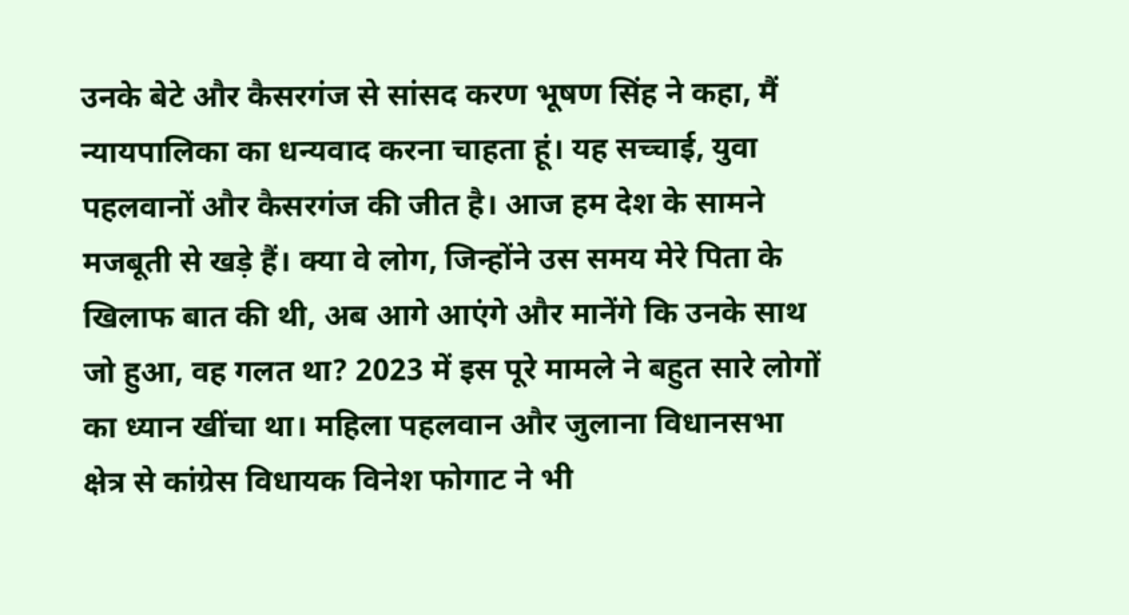उनके बेटे और कैसरगंज से सांसद करण भूषण सिंह ने कहा, मैं न्यायपालिका का धन्यवाद करना चाहता हूं। यह सच्चाई, युवा पहलवानों और कैसरगंज की जीत है। आज हम देश के सामने मजबूती से खड़े हैं। क्या वे लोग, जिन्होंने उस समय मेरे पिता के खिलाफ बात की थी, अब आगे आएंगे और मानेंगे कि उनके साथ जो हुआ, वह गलत था? 2023 में इस पूरे मामले ने बहुत सारे लोगों का ध्यान खींचा था। महिला पहलवान और जुलाना विधानसभा क्षेत्र से कांग्रेस विधायक विनेश फोगाट ने भी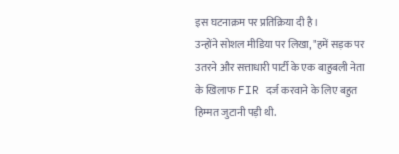इस घटनाक्रम पर प्रतिक्रिया दी है।
उन्होंने सोशल मीडिया पर लिखा, "हमें सड़क पर उतरने और सत्ताधारी पार्टी के एक बाहुबली नेता के खिलाफ FIR दर्ज करवाने के लिए बहुत हिम्मत जुटानी पड़ी थी.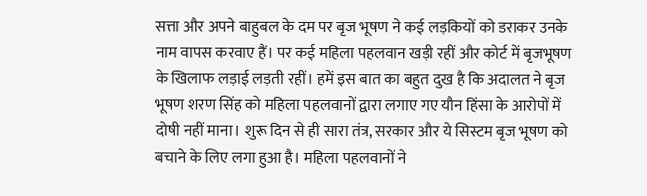सत्ता और अपने बाहुबल के दम पर बृज भूषण ने कई लड़कियों को डराकर उनके नाम वापस करवाए हैं। पर कई महिला पहलवान खड़ी रहीं और कोर्ट में बृजभूषण के खिलाफ लड़ाई लड़ती रहीं। हमें इस बात का बहुत दुख है कि अदालत ने बृज भूषण शरण सिंह को महिला पहलवानों द्वारा लगाए गए यौन हिंसा के आरोपों में दोषी नहीं माना। शुरू दिन से ही सारा तंत्र, सरकार और ये सिस्टम बृज भूषण को बचाने के लिए लगा हुआ है। महिला पहलवानों ने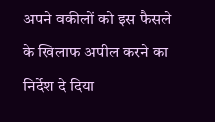अपने वकीलों को इस फैसले के खिलाफ अपील करने का निर्देश दे दिया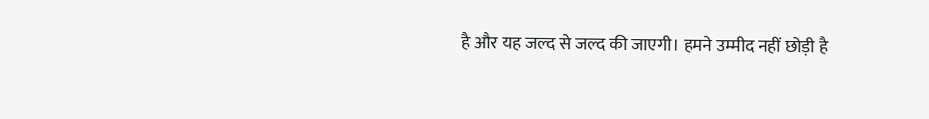है और यह जल्द से जल्द की जाएगी। हमने उम्मीद नहीं छोड़ी है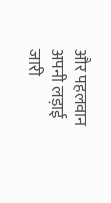और पहलवान अपनी लड़ाई जारी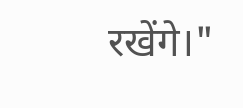रखेंगे।"